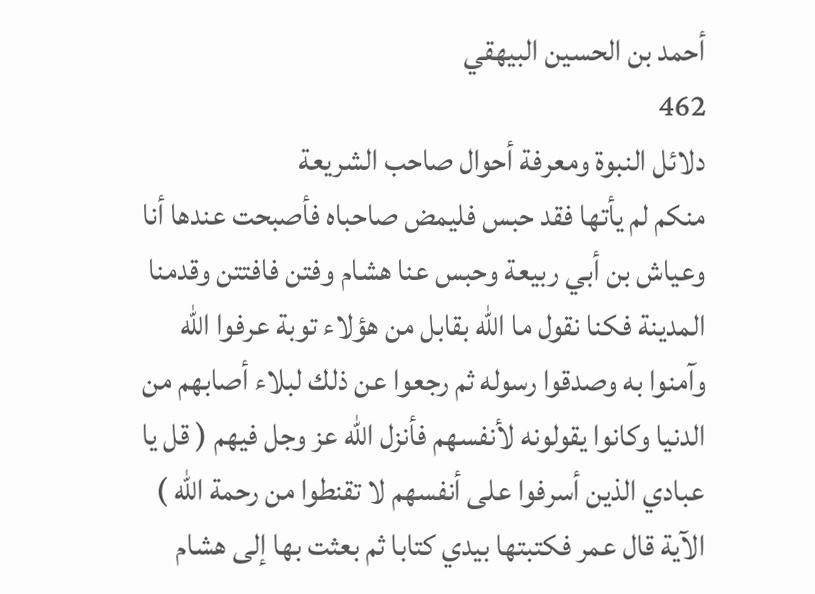أحمد بن الحسين البيهقي
462
دلائل النبوة ومعرفة أحوال صاحب الشريعة
منكم لم يأتها فقد حبس فليمض صاحباه فأصبحت عندها أنا وعياش بن أبي ربيعة وحبس عنا هشام وفتن فافتتن وقدمنا المدينة فكنا نقول ما الله بقابل من هؤلاء توبة عرفوا الله وآمنوا به وصدقوا رسوله ثم رجعوا عن ذلك لبلاء أصابهم من الدنيا وكانوا يقولونه لأنفسهم فأنزل الله عز وجل فيهم ( قل يا عبادي الذين أسرفوا على أنفسهم لا تقنطوا من رحمة الله ) الآية قال عمر فكتبتها بيدي كتابا ثم بعثت بها إلى هشام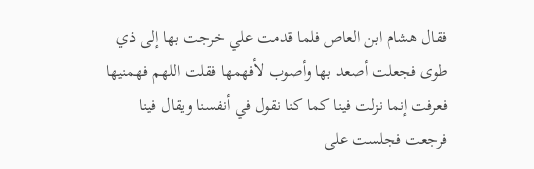فقال هشام ابن العاص فلما قدمت علي خرجت بها إلى ذي طوى فجعلت أصعد بها وأصوب لأفهمها فقلت اللهم فهمنيها فعرفت إنما نزلت فينا كما كنا نقول في أنفسنا ويقال فينا فرجعت فجلست على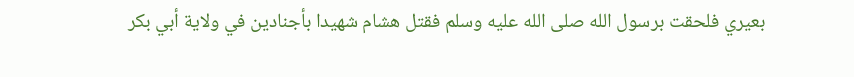بعيري فلحقت برسول الله صلى الله عليه وسلم فقتل هشام شهيدا بأجنادين في ولاية أبي بكر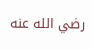رضي الله عنه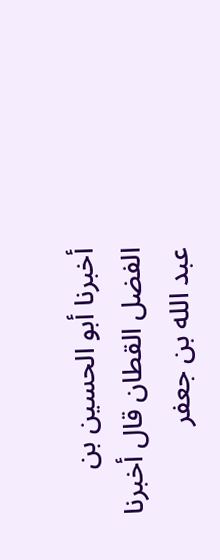أخبرنا أبو الحسين بن الفضل القطان قال أخبرنا عبد الله بن جعفر